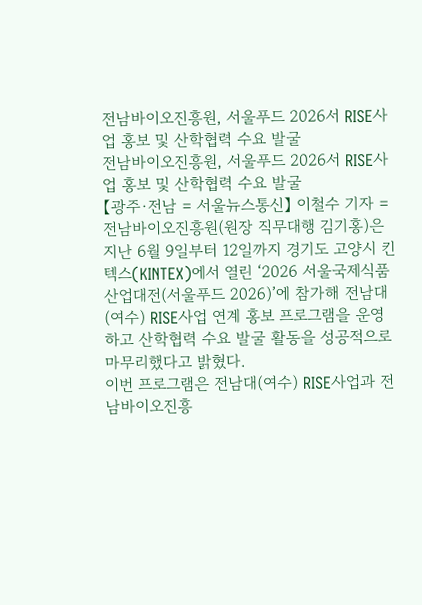전남바이오진흥원, 서울푸드 2026서 RISE사업 홍보 및 산학협력 수요 발굴
전남바이오진흥원, 서울푸드 2026서 RISE사업 홍보 및 산학협력 수요 발굴
【광주·전남 = 서울뉴스통신】 이철수 기자 =전남바이오진흥원(원장 직무대행 김기홍)은 지난 6월 9일부터 12일까지 경기도 고양시 킨텍스(KINTEX)에서 열린 ‘2026 서울국제식품산업대전(서울푸드 2026)’에 참가해 전남대(여수) RISE사업 연계 홍보 프로그램을 운영하고 산학협력 수요 발굴 활동을 성공적으로 마무리했다고 밝혔다.
이번 프로그램은 전남대(여수) RISE사업과 전남바이오진흥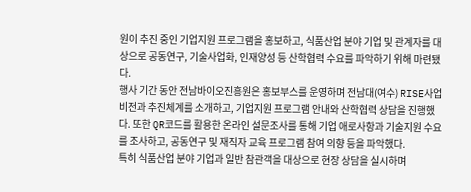원이 추진 중인 기업지원 프로그램을 홍보하고, 식품산업 분야 기업 및 관계자를 대상으로 공동연구, 기술사업화, 인재양성 등 산학협력 수요를 파악하기 위해 마련됐다.
행사 기간 동안 전남바이오진흥원은 홍보부스를 운영하며 전남대(여수) RISE사업 비전과 추진체계를 소개하고, 기업지원 프로그램 안내와 산학협력 상담을 진행했다. 또한 QR코드를 활용한 온라인 설문조사를 통해 기업 애로사항과 기술지원 수요를 조사하고, 공동연구 및 재직자 교육 프로그램 참여 의향 등을 파악했다.
특히 식품산업 분야 기업과 일반 참관객을 대상으로 현장 상담을 실시하며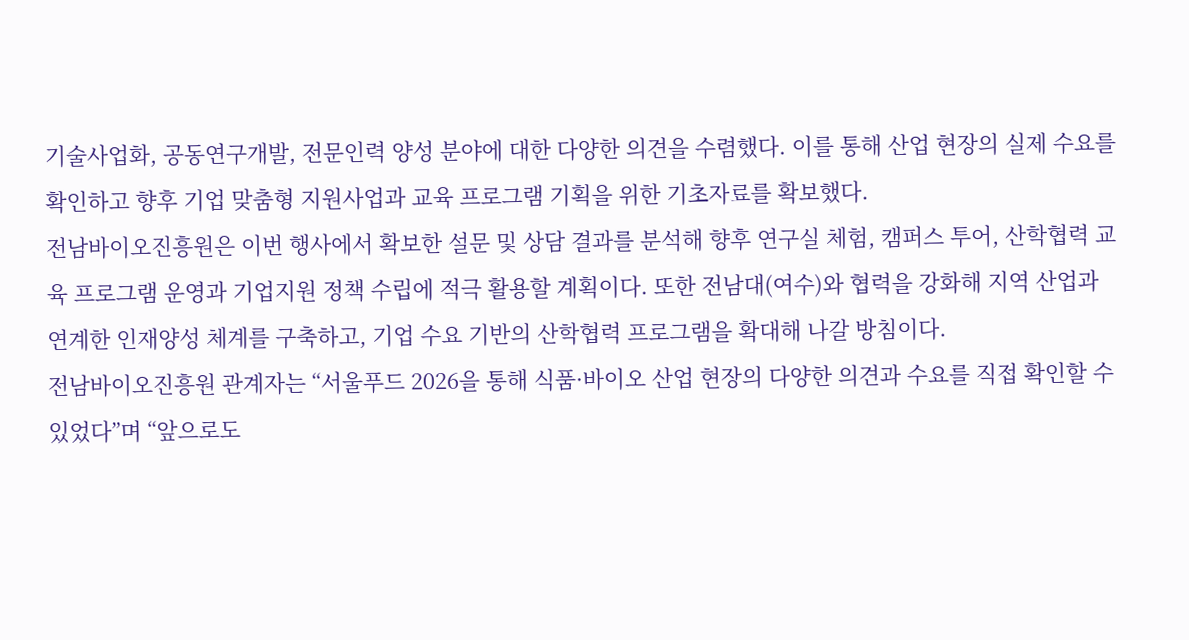기술사업화, 공동연구개발, 전문인력 양성 분야에 대한 다양한 의견을 수렴했다. 이를 통해 산업 현장의 실제 수요를 확인하고 향후 기업 맞춤형 지원사업과 교육 프로그램 기획을 위한 기초자료를 확보했다.
전남바이오진흥원은 이번 행사에서 확보한 설문 및 상담 결과를 분석해 향후 연구실 체험, 캠퍼스 투어, 산학협력 교육 프로그램 운영과 기업지원 정책 수립에 적극 활용할 계획이다. 또한 전남대(여수)와 협력을 강화해 지역 산업과 연계한 인재양성 체계를 구축하고, 기업 수요 기반의 산학협력 프로그램을 확대해 나갈 방침이다.
전남바이오진흥원 관계자는 “서울푸드 2026을 통해 식품·바이오 산업 현장의 다양한 의견과 수요를 직접 확인할 수 있었다”며 “앞으로도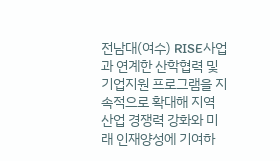전남대(여수) RISE사업과 연계한 산학협력 및 기업지원 프로그램을 지속적으로 확대해 지역 산업 경쟁력 강화와 미래 인재양성에 기여하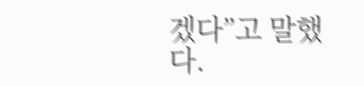겠다”고 말했다.